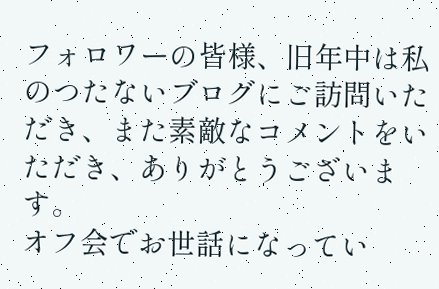フォロワーの皆様、旧年中は私のつたないブログにご訪問いただき、また素敵なコメントをいただき、ありがとうございます。
オフ会でお世話になってい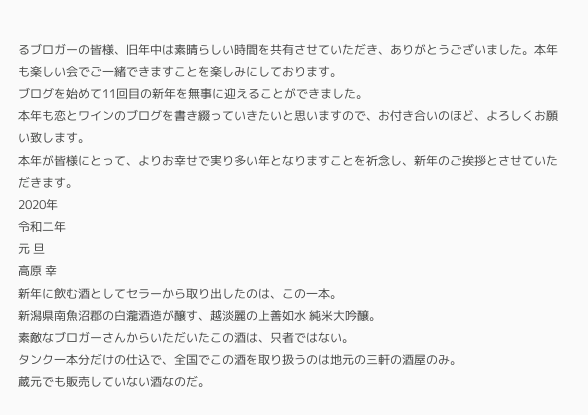るブロガーの皆様、旧年中は素晴らしい時間を共有させていただき、ありがとうございました。本年も楽しい会でご一緒できますことを楽しみにしております。
ブログを始めて11回目の新年を無事に迎えることができました。
本年も恋とワインのブログを書き綴っていきたいと思いますので、お付き合いのほど、よろしくお願い致します。
本年が皆様にとって、よりお幸せで実り多い年となりますことを祈念し、新年のご挨拶とさせていただきます。
2020年
令和二年
元 旦
高原 幸
新年に飲む酒としてセラーから取り出したのは、この一本。
新潟県南魚沼郡の白瀧酒造が醸す、越淡麗の上善如水 純米大吟醸。
素敵なブロガーさんからいただいたこの酒は、只者ではない。
タンク一本分だけの仕込で、全国でこの酒を取り扱うのは地元の三軒の酒屋のみ。
蔵元でも販売していない酒なのだ。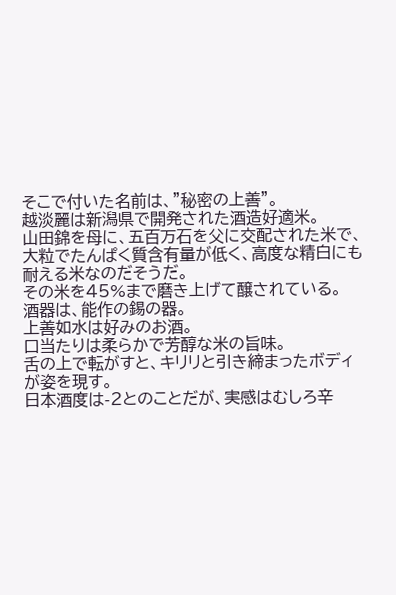そこで付いた名前は、”秘密の上善”。
越淡麗は新潟県で開発された酒造好適米。
山田錦を母に、五百万石を父に交配された米で、大粒でたんぱく質含有量が低く、高度な精白にも耐える米なのだそうだ。
その米を45%まで磨き上げて醸されている。
酒器は、能作の錫の器。
上善如水は好みのお酒。
口当たりは柔らかで芳醇な米の旨味。
舌の上で転がすと、キリリと引き締まったボディが姿を現す。
日本酒度は-2とのことだが、実感はむしろ辛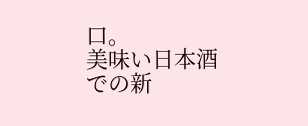口。
美味い日本酒での新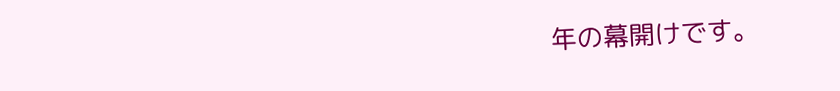年の幕開けです。